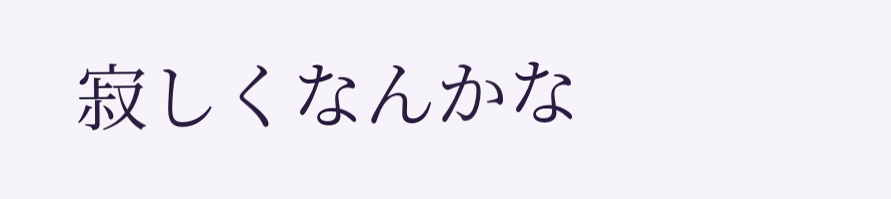寂しくなんかな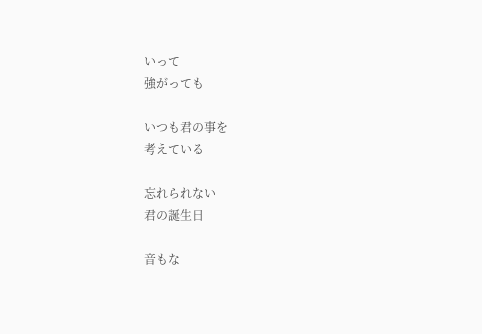いって
強がっても

いつも君の事を
考えている

忘れられない
君の誕生日

音もな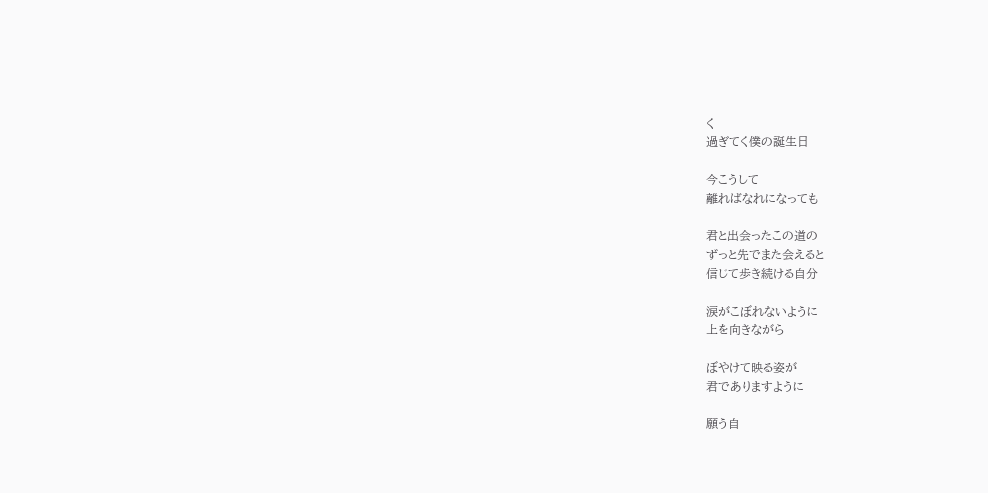く
過ぎてく僕の誕生日

今こうして
離ればなれになっても

君と出会ったこの道の
ずっと先でまた会えると
信じて歩き続ける自分

涙がこぼれないように
上を向きながら

ぼやけて映る姿が
君でありますように

願う自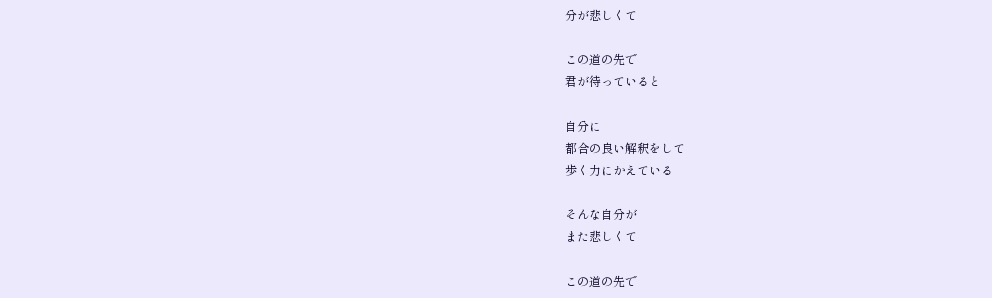分が悲しくて

この道の先で
君が待っていると

自分に
都合の良い解釈をして
歩く力にかえている

そんな自分が
また悲しくて

この道の先で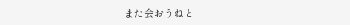また会おうねと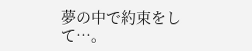夢の中で約束をして…。